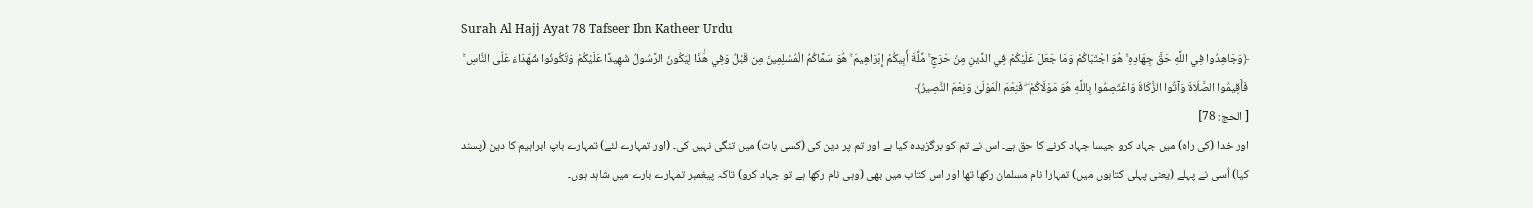Surah Al Hajj Ayat 78 Tafseer Ibn Katheer Urdu
﴿وَجَاهِدُوا فِي اللَّهِ حَقَّ جِهَادِهِ ۚ هُوَ اجْتَبَاكُمْ وَمَا جَعَلَ عَلَيْكُمْ فِي الدِّينِ مِنْ حَرَجٍ ۚ مِّلَّةَ أَبِيكُمْ إِبْرَاهِيمَ ۚ هُوَ سَمَّاكُمُ الْمُسْلِمِينَ مِن قَبْلُ وَفِي هَٰذَا لِيَكُونَ الرَّسُولُ شَهِيدًا عَلَيْكُمْ وَتَكُونُوا شُهَدَاءَ عَلَى النَّاسِ ۚ فَأَقِيمُوا الصَّلَاةَ وَآتُوا الزَّكَاةَ وَاعْتَصِمُوا بِاللَّهِ هُوَ مَوْلَاكُمْ ۖ فَنِعْمَ الْمَوْلَىٰ وَنِعْمَ النَّصِيرُ﴾
[ الحج: 78]
اور خدا (کی راہ) میں جہاد کرو جیسا جہاد کرنے کا حق ہے۔ اس نے تم کو برگزیدہ کیا ہے اور تم پر دین کی (کسی بات) میں تنگی نہیں کی۔ (اور تمہارے لئے) تمہارے باپ ابراہیم کا دین (پسند کیا) اُسی نے پہلے (یعنی پہلی کتابوں میں) تمہارا نام مسلمان رکھا تھا اور اس کتاب میں بھی (وہی نام رکھا ہے تو جہاد کرو) تاکہ پیغمبر تمہارے بارے میں شاہد ہوں۔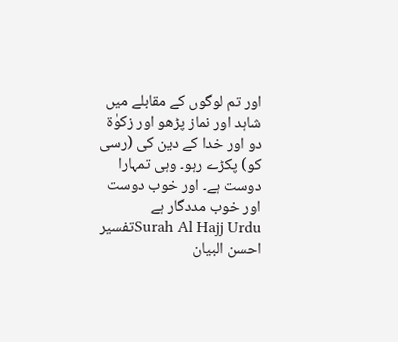اور تم لوگوں کے مقابلے میں شاہد اور نماز پڑھو اور زکوٰة دو اور خدا کے دین کی (رسی کو) پکڑے رہو۔ وہی تمہارا دوست ہے۔ اور خوب دوست اور خوب مددگار ہے
Surah Al Hajj Urduتفسیر احسن البیان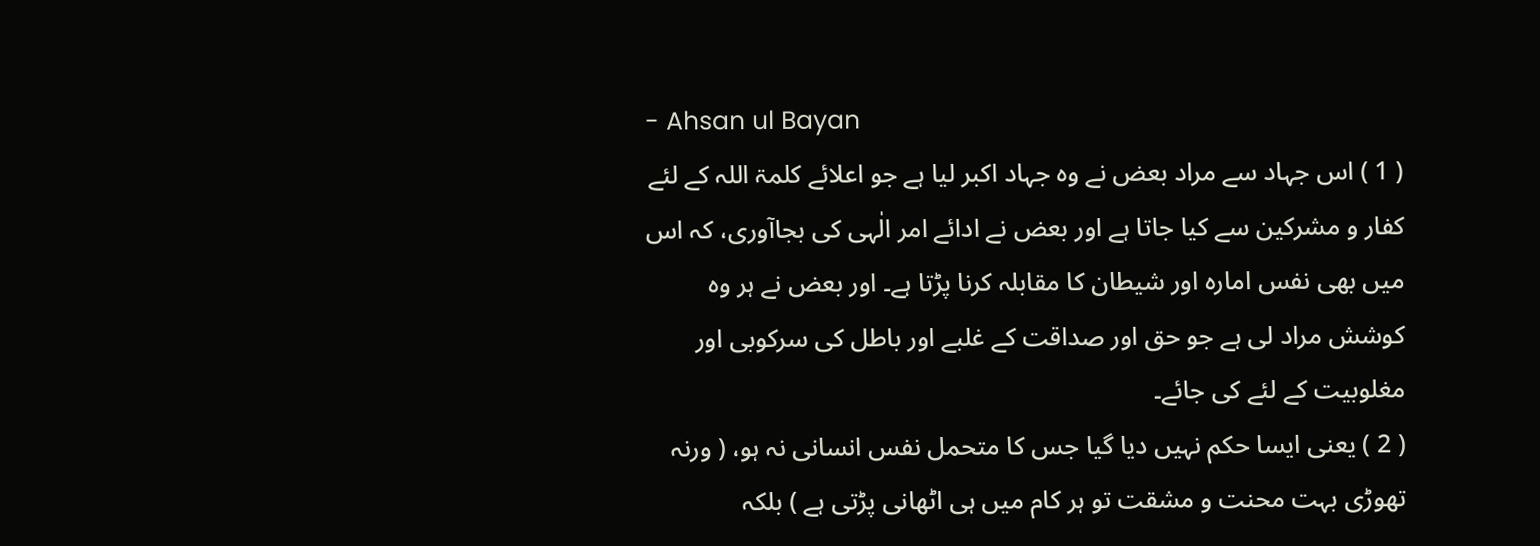- Ahsan ul Bayan
( 1 ) اس جہاد سے مراد بعض نے وہ جہاد اکبر لیا ہے جو اعلائے کلمۃ اللہ کے لئے کفار و مشرکین سے کیا جاتا ہے اور بعض نے ادائے امر الٰہی کی بجاآوری، کہ اس میں بھی نفس امارہ اور شیطان کا مقابلہ کرنا پڑتا ہے۔ اور بعض نے ہر وہ کوشش مراد لی ہے جو حق اور صداقت کے غلبے اور باطل کی سرکوبی اور مغلوبیت کے لئے کی جائے۔
( 2 ) یعنی ایسا حکم نہیں دیا گیا جس کا متحمل نفس انسانی نہ ہو، ( ورنہ تھوڑی بہت محنت و مشقت تو ہر کام میں ہی اٹھانی پڑتی ہے ) بلکہ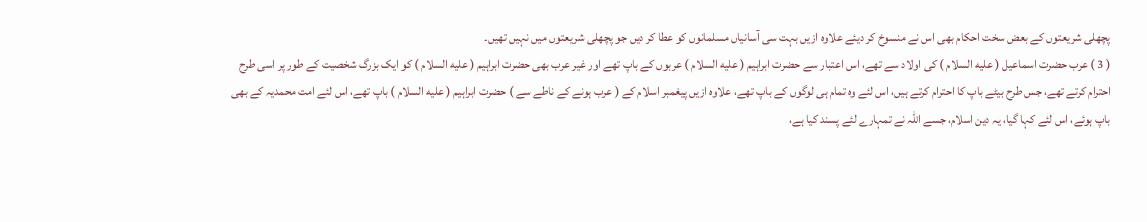پچھلی شریعتوں کے بعض سخت احکام بھی اس نے منسوخ کر دیئے علاوہ ازیں بہت سی آسانیاں مسلمانوں کو عطا کر دیں جو پچھلی شریعتوں میں نہیں تھیں۔
( 3 ) عرب حضرت اسماعیل ( عليه السلام ) کی اولاد سے تھے، اس اعتبار سے حضرت ابراہیم ( عليه السلام ) عربوں کے باپ تھے اور غیر عرب بھی حضرت ابراہیم ( عليه السلام ) کو ایک بزرگ شخصیت کے طور پر اسی طرح احترام کرتے تھے، جس طرح بیٹے باپ کا احترام کرتے ہیں، اس لئے وہ تمام ہی لوگوں کے باپ تھے، علاوہ ازیں پیغمبر اسلام کے ( عرب ہونے کے ناطے سے ) حضرت ابراہیم ( عليه السلام ) باپ تھے، اس لئے امت محمدیہ کے بھی باپ ہوئے، اس لئے کہا گیا، یہ دین اسلام، جسے اللہ نے تمہارے لئے پسند کیا ہے،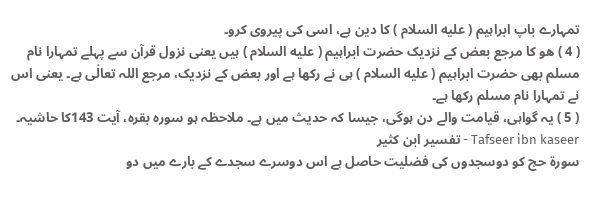تمہارے باپ ابراہیم ( عليه السلام ) کا دین ہے، اسی کی پیروی کرو۔
( 4 ) هو کا مرجع بعض کے نزدیک حضرت ابراہیم ( عليه السلام ) ہیں یعنی نزول قرآن سے پہلے تمہارا نام مسلم بھی حضرت ابراہیم ( عليه السلام ) ہی نے رکھا ہے اور بعض کے نزدیک، مرجع اللہ تعالٰی ہے۔ یعنی اس نے تمہارا نام مسلم رکھا ہے۔
( 5 ) یہ گواہی، قیامت والے دن ہوگی، جیسا کہ حدیث میں ہے۔ ملاحظہ ہو سورہ بقرہ، آیت 143کا حاشیہ۔
Tafseer ibn kaseer - تفسیر ابن کثیر
سورة حج کو دوسجدوں کی فضلیت حاصل ہے اس دوسرے سجدے کے بارے میں دو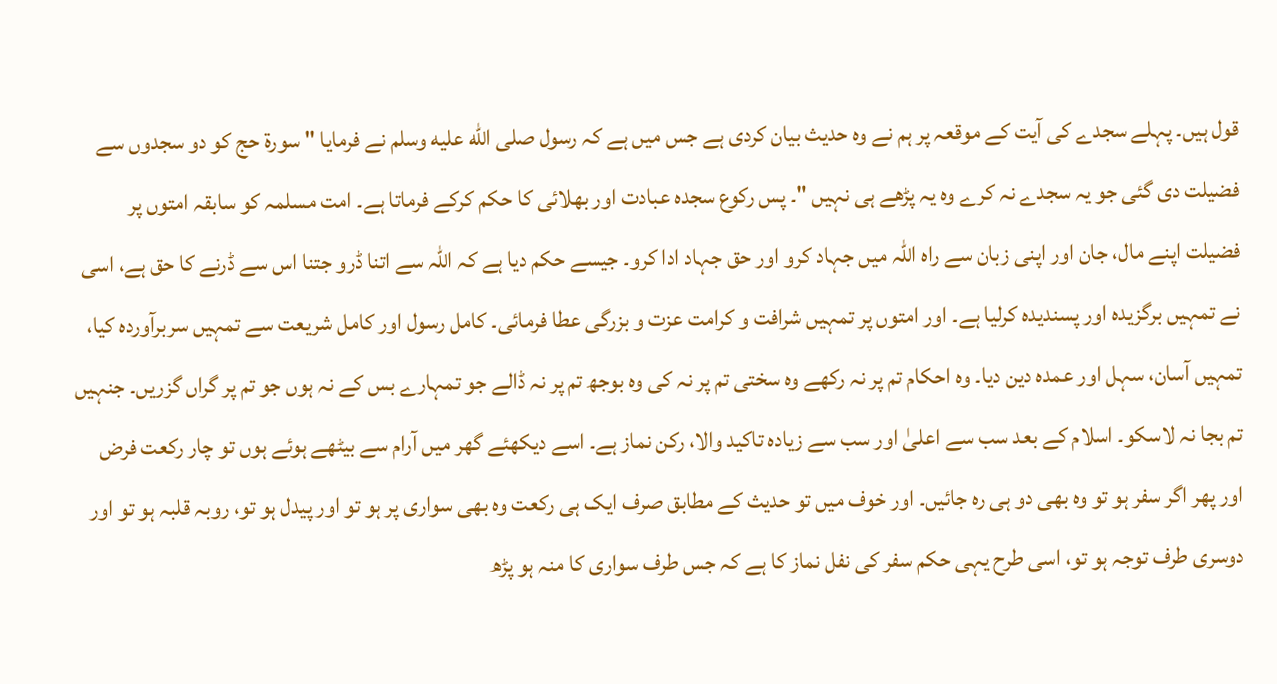قول ہیں۔ پہلے سجدے کی آیت کے موقعہ پر ہم نے وہ حدیث بیان کردی ہے جس میں ہے کہ رسول صلى الله عليه وسلم نے فرمایا " سورة حج کو دو سجدوں سے فضیلت دی گئی جو یہ سجدے نہ کرے وہ یہ پڑھے ہی نہیں "۔ پس رکوع سجدہ عبادت اور بھلائی کا حکم کرکے فرماتا ہے۔ امت مسلمہ کو سابقہ امتوں پر فضیلت اپنے مال، جان اور اپنی زبان سے راہ اللہ میں جہاد کرو اور حق جہاد ادا کرو۔ جیسے حکم دیا ہے کہ اللہ سے اتنا ڈرو جتنا اس سے ڈرنے کا حق ہے، اسی نے تمہیں برگزیدہ اور پسندیدہ کرلیا ہے۔ اور امتوں پر تمہیں شرافت و کرامت عزت و بزرگی عطا فرمائی۔ کامل رسول اور کامل شریعت سے تمہیں سربرآوردہ کیا، تمہیں آسان، سہل اور عمدہ دین دیا۔ وہ احکام تم پر نہ رکھے وہ سختی تم پر نہ کی وہ بوجھ تم پر نہ ڈالے جو تمہارے بس کے نہ ہوں جو تم پر گراں گزریں۔ جنہیں تم بجا نہ لاسکو۔ اسلام کے بعد سب سے اعلیٰ اور سب سے زیادہ تاکید والا، رکن نماز ہے۔ اسے دیکھئے گھر میں آرام سے بیٹھے ہوئے ہوں تو چار رکعت فرض اور پھر اگر سفر ہو تو وہ بھی دو ہی رہ جائیں۔ اور خوف میں تو حدیث کے مطابق صرف ایک ہی رکعت وہ بھی سواری پر ہو تو اور پیدل ہو تو، روبہ قلبہ ہو تو اور دوسری طرف توجہ ہو تو، اسی طرح یہی حکم سفر کی نفل نماز کا ہے کہ جس طرف سواری کا منہ ہو پڑھ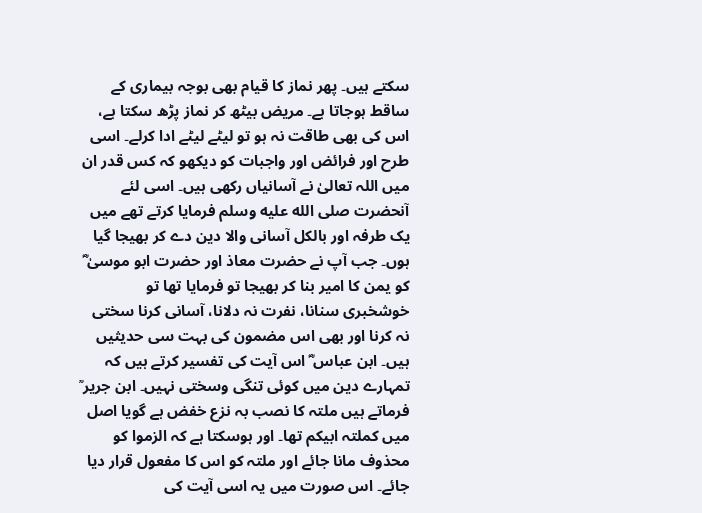سکتے ہیں۔ پھر نماز کا قیام بھی بوجہ بیماری کے ساقط ہوجاتا ہے۔ مریض بیٹھ کر نماز پڑھ سکتا ہے، اس کی بھی طاقت نہ ہو تو لیٹے لیٹے ادا کرلے۔ اسی طرح اور فرائض اور واجبات کو دیکھو کہ کس قدر ان میں اللہ تعالیٰ نے آسانیاں رکھی ہیں۔ اسی لئے آنحضرت صلى الله عليه وسلم فرمایا کرتے تھے میں یک طرفہ اور بالکل آسانی والا دین دے کر بھیجا گیا ہوں۔ جب آپ نے حضرت معاذ اور حضرت ابو موسیٰ ؓ کو یمن کا امیر بنا کر بھیجا تو فرمایا تھا تو خوشخبری سنانا، نفرت نہ دلانا، آسانی کرنا سختی نہ کرنا اور بھی اس مضمون کی بہت سی حدیثیں ہیں۔ ابن عباس ؓ اس آیت کی تفسیر کرتے ہیں کہ تمہارے دین میں کوئی تنگی وسختی نہیں۔ ابن جریر ؒ فرماتے ہیں ملتہ کا نصب بہ نزع خفض ہے گویا اصل میں کملتہ ابیکم تھا۔ اور ہوسکتا ہے کہ الزموا کو محذوف مانا جائے اور ملتہ کو اس کا مفعول قرار دیا جائے۔ اس صورت میں یہ اسی آیت کی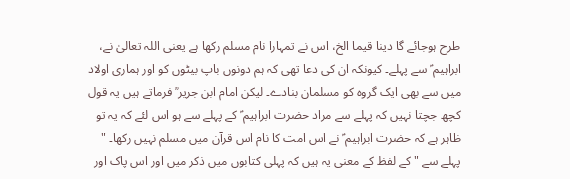طرح ہوجائے گا دینا قیما الخ، اس نے تمہارا نام مسلم رکھا ہے یعنی اللہ تعالیٰ نے، ابراہیم ؑ سے پہلے۔ کیونکہ ان کی دعا تھی کہ ہم دونوں باپ بیٹوں کو اور ہماری اولاد میں سے بھی ایک گروہ کو مسلمان بنادے۔ لیکن امام ابن جریر ؒ فرماتے ہیں یہ قول کچھ جچتا نہیں کہ پہلے سے مراد حضرت ابراہیم ؑ کے پہلے سے ہو اس لئے کہ یہ تو ظاہر ہے کہ حضرت ابراہیم ؑ نے اس امت کا نام اس قرآن میں مسلم نہیں رکھا۔ " پہلے سے " کے لفظ کے معنی یہ ہیں کہ پہلی کتابوں میں ذکر میں اور اس پاک اور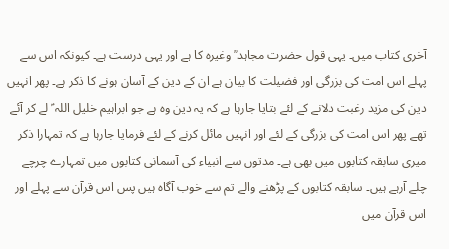آخری کتاب میں۔ یہی قول حضرت مجاہد ؒ وغیرہ کا ہے اور یہی درست ہے۔ کیونکہ اس سے پہلے اس امت کی بزرگی اور فضیلت کا بیان ہے ان کے دین کے آسان ہونے کا ذکر ہے۔ پھر انہیں دین کی مزید رغبت دلانے کے لئے بتایا جارہا ہے کہ یہ دین وہ ہے جو ابراہیم خلیل اللہ ؑ لے کر آئے تھے پھر اس امت کی بزرگی کے لئے اور انہیں مائل کرنے کے لئے فرمایا جارہا ہے کہ تمہارا ذکر میری سابقہ کتابوں میں بھی ہے۔ مدتوں سے انبیاء کی آسمانی کتابوں میں تمہارے چرچے چلے آرہے ہیں۔ سابقہ کتابوں کے پڑھنے والے تم سے خوب آگاہ ہیں پس اس قرآن سے پہلے اور اس قرآن میں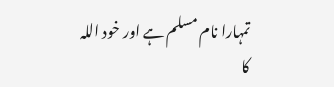تمہارا نام مسلم ہے اور خود اللہ کا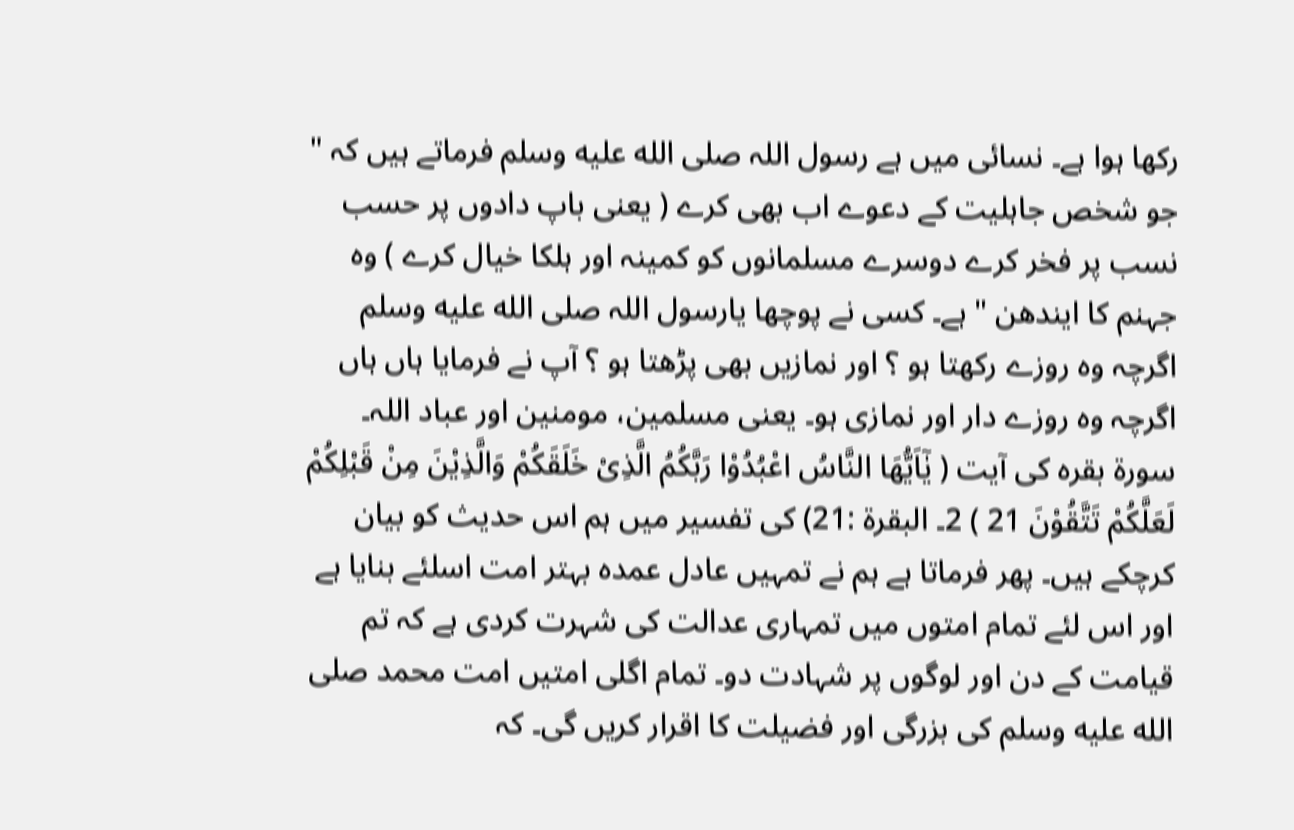رکھا ہوا ہے۔ نسائی میں ہے رسول اللہ صلى الله عليه وسلم فرماتے ہیں کہ " جو شخص جاہلیت کے دعوے اب بھی کرے ( یعنی باپ دادوں پر حسب نسب پر فخر کرے دوسرے مسلمانوں کو کمینہ اور ہلکا خیال کرے ) وہ جہنم کا ایندھن " ہے۔ کسی نے پوچھا یارسول اللہ صلى الله عليه وسلم اگرچہ وہ روزے رکھتا ہو ؟ اور نمازیں بھی پڑھتا ہو ؟ آپ نے فرمایا ہاں ہاں اگرچہ وہ روزے دار اور نمازی ہو۔ یعنی مسلمین، مومنین اور عباد اللہ۔ سورة بقرہ کی آیت ( يٰٓاَيُّهَا النَّاسُ اعْبُدُوْا رَبَّكُمُ الَّذِىْ خَلَقَكُمْ وَالَّذِيْنَ مِنْ قَبْلِكُمْ لَعَلَّكُمْ تَتَّقُوْنَ 21 ) 2۔ البقرة :21) کی تفسیر میں ہم اس حدیث کو بیان کرچکے ہیں۔ پھر فرماتا ہے ہم نے تمہیں عادل عمدہ بہتر امت اسلئے بنایا ہے اور اس لئے تمام امتوں میں تمہاری عدالت کی شہرت کردی ہے کہ تم قیامت کے دن اور لوگوں پر شہادت دو۔ تمام اگلی امتیں امت محمد صلى الله عليه وسلم کی بزرگی اور فضیلت کا اقرار کریں گی۔ کہ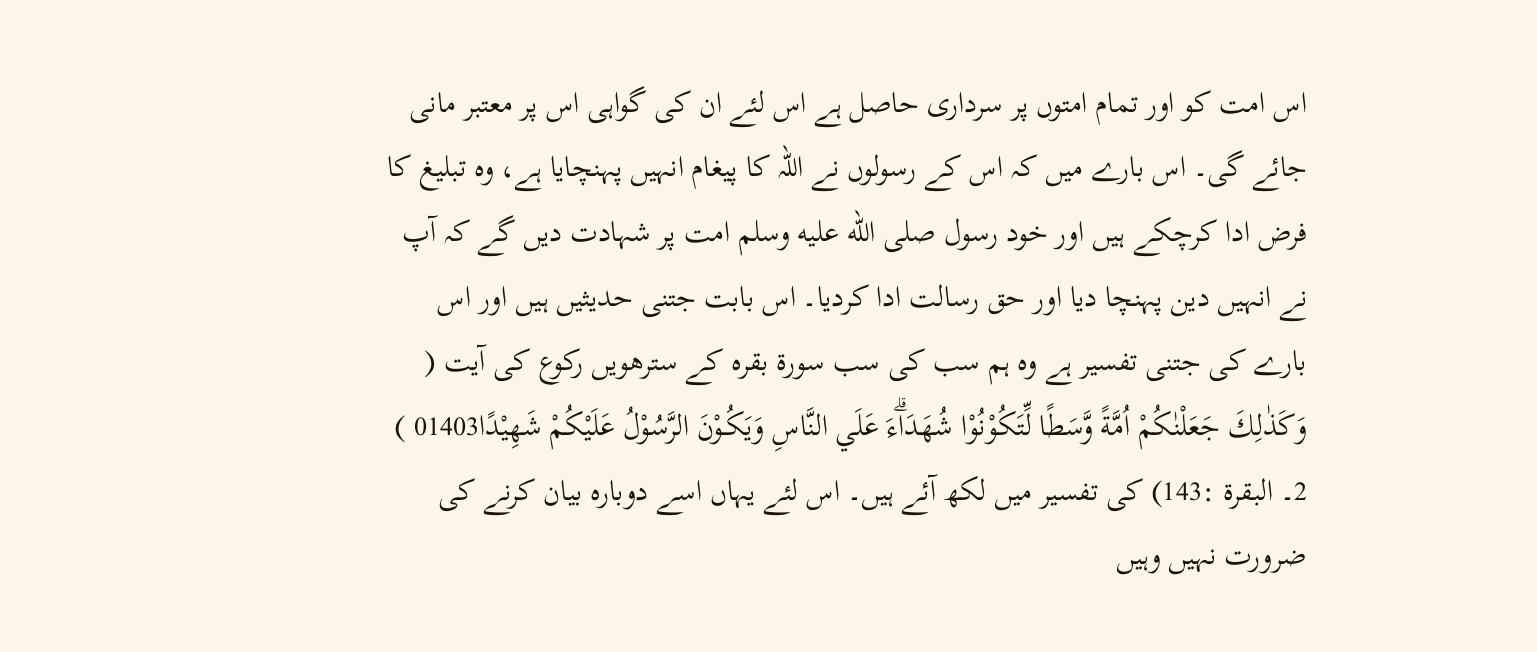اس امت کو اور تمام امتوں پر سرداری حاصل ہے اس لئے ان کی گواہی اس پر معتبر مانی جائے گی۔ اس بارے میں کہ اس کے رسولوں نے اللہ کا پیغام انہیں پہنچایا ہے، وہ تبلیغ کا فرض ادا کرچکے ہیں اور خود رسول صلى الله عليه وسلم امت پر شہادت دیں گے کہ آپ نے انہیں دین پہنچا دیا اور حق رسالت ادا کردیا۔ اس بابت جتنی حدیثیں ہیں اور اس بارے کی جتنی تفسیر ہے وہ ہم سب کی سب سورة بقرہ کے سترھویں رکوع کی آیت ( وَكَذٰلِكَ جَعَلْنٰكُمْ اُمَّةً وَّسَطًا لِّتَكُوْنُوْا شُهَدَاۗءَ عَلَي النَّاسِ وَيَكُـوْنَ الرَّسُوْلُ عَلَيْكُمْ شَهِيْدًا01403 ) 2۔ البقرة :143) کی تفسیر میں لکھ آئے ہیں۔ اس لئے یہاں اسے دوبارہ بیان کرنے کی ضرورت نہیں وہیں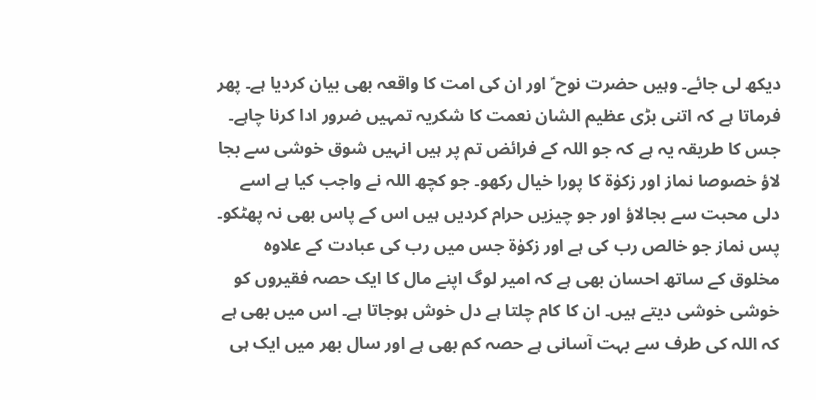دیکھ لی جائے۔ وہیں حضرت نوح ؑ اور ان کی امت کا واقعہ بھی بیان کردیا ہے۔ پھر فرماتا ہے کہ اتنی بڑی عظیم الشان نعمت کا شکریہ تمہیں ضرور ادا کرنا چاہے۔ جس کا طریقہ یہ ہے کہ جو اللہ کے فرائض تم پر ہیں انہیں شوق خوشی سے بجا لاؤ خصوصا نماز اور زکوٰۃ کا پورا خیال رکھو۔ جو کچھ اللہ نے واجب کیا ہے اسے دلی محبت سے بجالاؤ اور جو چیزیں حرام کردیں ہیں اس کے پاس بھی نہ پھٹکو۔ پس نماز جو خالص رب کی ہے اور زکوٰۃ جس میں رب کی عبادت کے علاوہ مخلوق کے ساتھ احسان بھی ہے کہ امیر لوگ اپنے مال کا ایک حصہ فقیروں کو خوشی خوشی دیتے ہیں۔ ان کا کام چلتا ہے دل خوش ہوجاتا ہے۔ اس میں بھی ہے کہ اللہ کی طرف سے بہت آسانی ہے حصہ کم بھی ہے اور سال بھر میں ایک ہی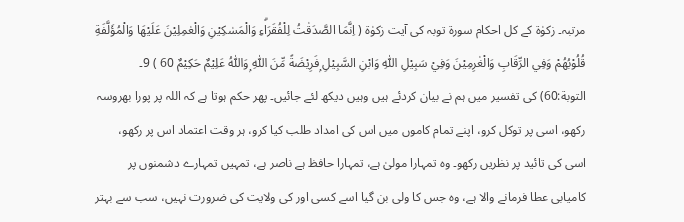مرتبہ۔ زکوٰۃ کے کل احکام سورة توبہ کی آیت زکوٰۃ ( اِنَّمَا الصَّدَقٰتُ لِلْفُقَرَاۗءِ وَالْمَسٰكِيْنِ وَالْعٰمِلِيْنَ عَلَيْهَا وَالْمُؤَلَّفَةِ قُلُوْبُهُمْ وَفِي الرِّقَابِ وَالْغٰرِمِيْنَ وَفِيْ سَبِيْلِ اللّٰهِ وَابْنِ السَّبِيْلِ ۭفَرِيْضَةً مِّنَ اللّٰهِ ۭوَاللّٰهُ عَلِيْمٌ حَكِيْمٌ 60 ) 9۔ التوبة:60) کی تفسیر میں ہم نے بیان کردئے ہیں وہیں دیکھ لئے جائیں۔ پھر حکم ہوتا ہے کہ اللہ پر پورا بھروسہ رکھو، اسی پر توکل کرو، اپنے تمام کاموں میں اس کی امداد طلب کیا کرو، ہر وقت اعتماد اس پر رکھو، اسی کی تائید پر نظریں رکھو۔ وہ تمہارا مولیٰ ہے، تمہارا حافظ ہے ناصر ہے، تمہیں تمہارے دشمنوں پر کامیابی عطا فرمانے والا ہے، وہ جس کا ولی بن گیا اسے کسی اور کی ولایت کی ضرورت نہیں، سب سے بہتر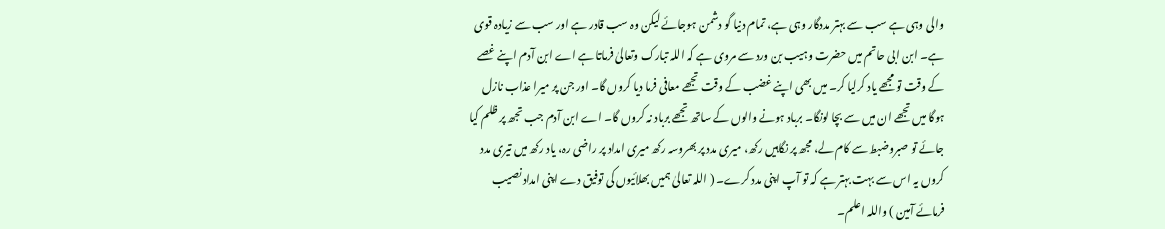والی وہی ہے سب سے بہتر مددگار وہی ہے، تمام دنیا گو دشمن ہوجائے لیکن وہ سب قادر ہے اور سب سے زیادہ قوی ہے۔ ابن ابی حاتم میں حضرت وہیب بن ورد سے مروی ہے کہ اللہ تبارک وتعالیٰ فرماتا ہے اے ابن آدم اپنے غصے کے وقت تو مجھے یاد کرلیا کر۔ میں بھی اپنے غضب کے وقت تجھے معافی فرما دیا کروں گا۔ اور جن پر میرا عذاب نازل ہوگا میں تجھے ان میں سے بچا لونگا۔ برباد ہونے والوں کے ساتھ تجھے برباد نہ کروں گا۔ اے ابن آدم جب تجھ پر ظلم کیا جائے تو صبروضبط سے کام لے، مجھ پر نگاہیں رکھ، میری مدد پر بھروسہ رکھ میری امداد پر راضی رہ، یاد رکھ میں تیری مدد کروں یہ اس سے بہت بہتر ہے کہ تو آپ اپنی مدد کرے۔ ( اللہ تعالیٰ ہمیں بھلائیوں کی توفیق دے اپنی امداد نصیب فرمائے آمین ) واللہ اعلم۔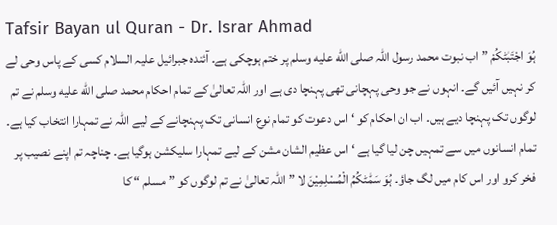Tafsir Bayan ul Quran - Dr. Israr Ahmad
ہُوَ اجْتَبٰٹکُمْ ” اب نبوت محمد رسول اللہ صلى الله عليه وسلم پر ختم ہوچکی ہے۔ آئندہ جبرائیل علیہ السلام کسی کے پاس وحی لے کر نہیں آئیں گے۔ انہوں نے جو وحی پہچانی تھی پہنچا دی ہے اور اللہ تعالیٰ کے تمام احکام محمد صلى الله عليه وسلم نے تم لوگوں تک پہنچا دیے ہیں۔ اب ان احکام کو ‘ اس دعوت کو تمام نوع انسانی تک پہنچانے کے لیے اللہ نے تمہارا انتخاب کیا ہے۔ تمام انسانوں میں سے تمہیں چن لیا گیا ہے ‘ اس عظیم الشان مشن کے لیے تمہارا سلیکشن ہوگیا ہے۔ چناچہ تم اپنے نصیب پر فخر کرو اور اس کام میں لگ جاؤ۔ ہُوَ سَمّٰٹکُمُ الْمُسْلِمِیْنَ لا ”اللہ تعالیٰ نے تم لوگوں کو ”مسلم “ کا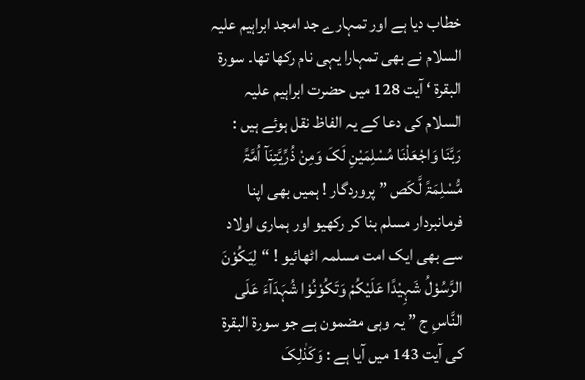خطاب دیا ہے اور تمہارے جد امجد ابراہیم علیہ السلام نے بھی تمہارا یہی نام رکھا تھا۔ سورة البقرة ‘ آیت 128 میں حضرت ابراہیم علیہ السلام کی دعا کے یہ الفاظ نقل ہوئے ہیں : رَبَّنَا وَاجْعَلْنَا مُسْلِمَیْنِ لَکَ وَمِنْ ذُرِّیَّتِنَآ اُمَّۃً مُّسْلِمَۃً لَّکَص ” پروردگار ! ہمیں بھی اپنا فرمانبردار مسلم بنا کر رکھیو اور ہماری اولاد سے بھی ایک امت مسلمہ اٹھائیو ! “لِیَکُوْنَ الرَّسُوْلُ شَہِیْدًا عَلَیْکُمْ وَتَکُوْنُوْا شُہَدَآءَ عَلَی النَّاسِ ج ” یہ وہی مضمون ہے جو سورة البقرة کی آیت 143 میں آیا ہے : وَکَذٰلِکَ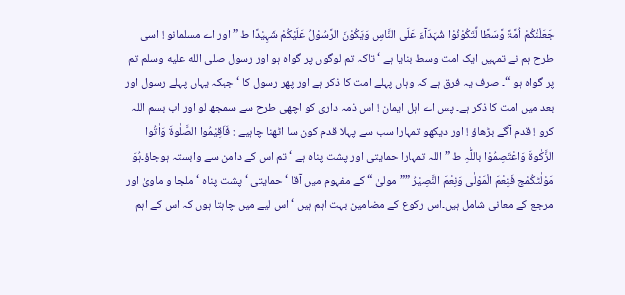جَعَلْنٰکُمْ اُمَّۃً وَّسَطًا لِّتَکُوْنُوْا شُہَدَآءَ عَلَی النَّاسِ وَیَکُوْنَ الرَّسُوْلُ عَلَیْکُمْ شَہِیْدًا ط ”اور اے مسلمانو ! اسی طرح ہم نے تمہیں ایک امت وسط بنایا ہے ‘ تاکہ تم لوگوں پر گواہ ہو اور رسول صلى الله عليه وسلم تم پر گواہ ہو “۔ صرف یہ فرق ہے کہ وہاں پہلے امت کا ذکر ہے اور پھر رسول کا ‘ جبکہ یہاں پہلے رسول اور بعد میں امت کا ذکر ہے۔ پس اے اہل ایمان ! اس ذمہ داری کو اچھی طرح سے سمجھ لو اور اب بسم اللہ کرو ! قدم آگے بڑھاؤ ! اور دیکھو تمہارا سب سے پہلا قدم کون سا اٹھنا چاہیے : فَاَقِیْمُوا الصَّلٰوۃَ وَاٰتُوا الزَّکٰوۃَ وَاعْتَصِمُوْا باللّٰہِ ط ” اللہ تمہارا حمایتی اور پشت پناہ ہے ‘ تم اس کے دامن سے وابستہ ہوجاؤ۔ہُوَ مَوْلٰٹکُمْج فَنِعْمَ الْمَوْلٰی وَنِعْمَ النَّصِیْرُ ””مولیٰ “ کے مفہوم میں آقا ‘ حمایتی ‘ پشت پناہ ‘ ملجا و ماویٰ اور مرجع کے معانی شامل ہیں۔اس رکوع کے مضامین بہت اہم ہیں ‘ اس لیے میں چاہتا ہوں کہ اس کے اہم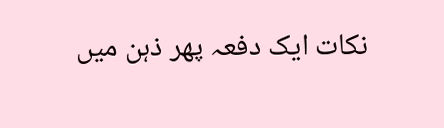نکات ایک دفعہ پھر ذہن میں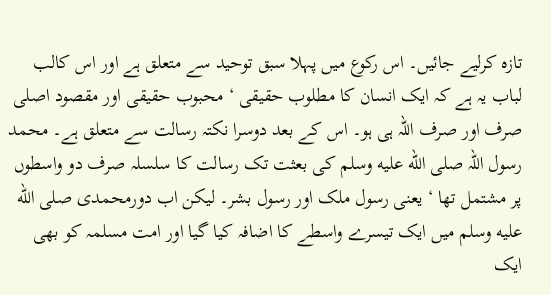تازہ کرلیے جائیں۔ اس رکوع میں پہلا سبق توحید سے متعلق ہے اور اس کالب لباب یہ ہے کہ ایک انسان کا مطلوب حقیقی ‘ محبوب حقیقی اور مقصود اصلی صرف اور صرف اللہ ہی ہو۔ اس کے بعد دوسرا نکتہ رسالت سے متعلق ہے۔ محمد رسول اللہ صلى الله عليه وسلم کی بعثت تک رسالت کا سلسلہ صرف دو واسطوں پر مشتمل تھا ‘ یعنی رسول ملک اور رسول بشر۔ لیکن اب دورمحمدی صلى الله عليه وسلم میں ایک تیسرے واسطے کا اضافہ کیا گیا اور امت مسلمہ کو بھی ایک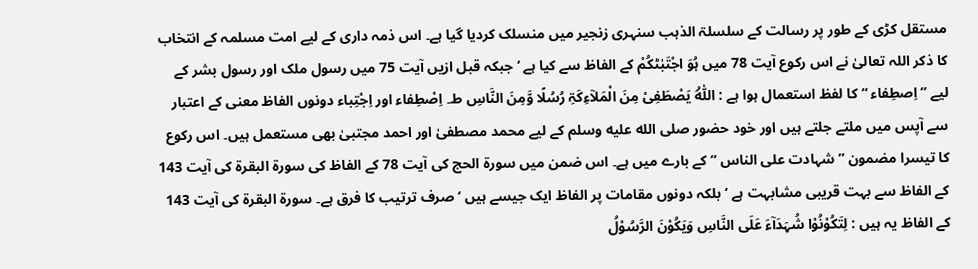مستقل کڑی کے طور پر رسالت کے سلسلۃ الذہب سنہری زنجیر میں منسلک کردیا گیا ہے۔ اس ذمہ داری کے لیے امت مسلمہ کے انتخاب کا ذکر اللہ تعالیٰ نے اس رکوع آیت 78 میں ہُوَ اجْتَبٰٹکُمْ کے الفاظ سے کیا ہے ‘ جبکہ قبل ازیں آیت 75 میں رسول ملک اور رسول بشر کے لیے ” اِصطِفاء “ کا لفظ استعمال ہوا ہے : اَللّٰہُ یَصْطَفِیْ مِنَ الْمَلآءِکَۃِ رُسُلًا وَّمِنَ النَّاسِ ط۔ اِصْطِفاء اور اِجْتِباء دونوں الفاظ معنی کے اعتبار سے آپس میں ملتے جلتے ہیں اور خود حضور صلى الله عليه وسلم کے لیے محمد مصطفیٰ اور احمد مجتبیٰ بھی مستعمل ہیں۔ اس رکوع کا تیسرا مضمون ” شہادت علی الناس “ کے بارے میں ہے۔ اس ضمن میں سورة الحج کی آیت 78 کے الفاظ کی سورة البقرة کی آیت 143 کے الفاظ سے بہت قریبی مشابہت ہے ‘ بلکہ دونوں مقامات پر الفاظ ایک جیسے ہیں ‘ صرف ترتیب کا فرق ہے۔ سورة البقرة کی آیت 143 کے الفاظ یہ ہیں : لِتَکُوْنُوْا شُہَدَآءَ عَلَی النَّاسِ وَیَکُوْنَ الرَّسُوْلُ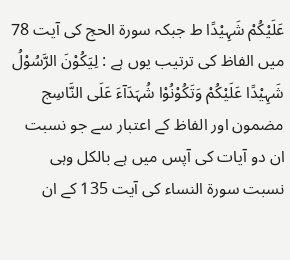عَلَیْکُمْ شَہِیْدًا ط جبکہ سورة الحج کی آیت 78 میں الفاظ کی ترتیب یوں ہے : لِیَکُوْنَ الرَّسُوْلُ شَہِیْدًا عَلَیْکُمْ وَتَکُوْنُوْا شُہَدَآءَ عَلَی النَّاسِج مضمون اور الفاظ کے اعتبار سے جو نسبت ان دو آیات کی آپس میں ہے بالکل وہی نسبت سورة النساء کی آیت 135 کے ان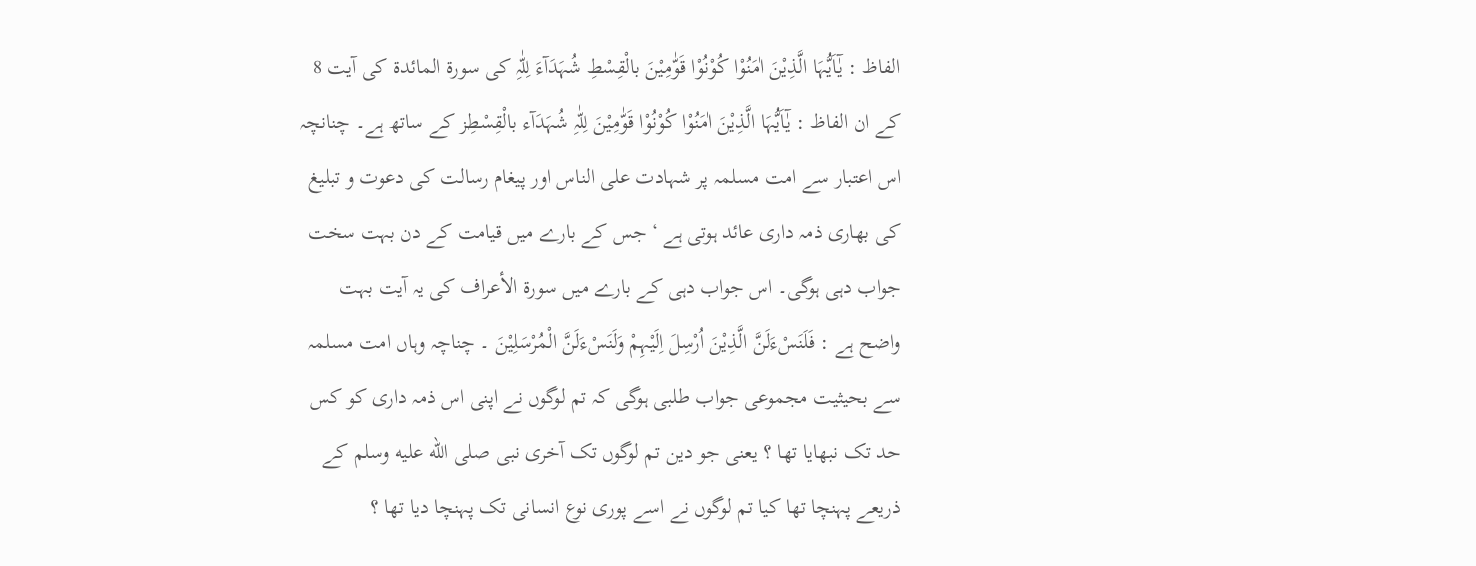الفاظ : یٰٓاَیُّہَا الَّذِیْنَ اٰمَنُوْا کُوْنُوْا قَوّٰمِیْنَ بالْقِسْطِ شُہَدَآءَ لِلّٰہِ کی سورة المائدۃ کی آیت 8 کے ان الفاظ : یٰٓاَیُّہَا الَّذِیْنَ اٰمَنُوْا کُوْنُوْا قَوّٰمِیْنَ لِلّٰہِ شُہَدَآء بالْقِسْطِز کے ساتھ ہے۔ چنانچہ اس اعتبار سے امت مسلمہ پر شہادت علی الناس اور پیغام رسالت کی دعوت و تبلیغ کی بھاری ذمہ داری عائد ہوتی ہے ‘ جس کے بارے میں قیامت کے دن بہت سخت جواب دہی ہوگی۔ اس جواب دہی کے بارے میں سورة الأعراف کی یہ آیت بہت واضح ہے : فَلَنَسْءَلَنَّ الَّذِیْنَ اُرْسِلَ اِلَیْہِمْ وَلَنَسْءَلَنَّ الْمُرْسَلِیْنَ ۔ چناچہ وہاں امت مسلمہ سے بحیثیت مجموعی جواب طلبی ہوگی کہ تم لوگوں نے اپنی اس ذمہ داری کو کس حد تک نبھایا تھا ؟ یعنی جو دین تم لوگوں تک آخری نبی صلى الله عليه وسلم کے ذریعے پہنچا تھا کیا تم لوگوں نے اسے پوری نوع انسانی تک پہنچا دیا تھا ؟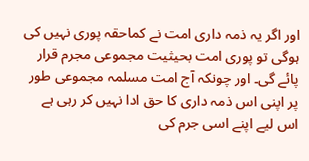اور اگر یہ ذمہ داری امت نے کماحقہ پوری نہیں کی ہوگی تو پوری امت بحیثیت مجموعی مجرم قرار پائے گی۔ اور چونکہ آج امت مسلمہ مجموعی طور پر اپنی اس ذمہ داری کا حق ادا نہیں کر رہی ہے اس لیے اپنے اسی جرم کی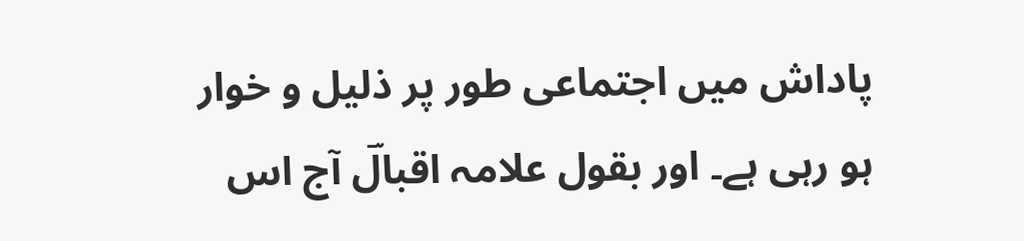پاداش میں اجتماعی طور پر ذلیل و خوار ہو رہی ہے۔ اور بقول علامہ اقبالؔ آج اس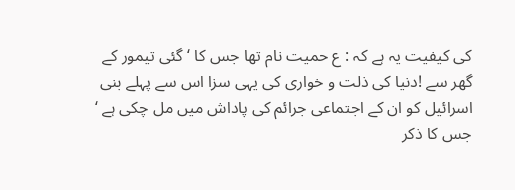کی کیفیت یہ ہے کہ : ع حمیت نام تھا جس کا ‘ گئی تیمور کے گھر سے !دنیا کی ذلت و خواری کی یہی سزا اس سے پہلے بنی اسرائیل کو ان کے اجتماعی جرائم کی پاداش میں مل چکی ہے ‘ جس کا ذکر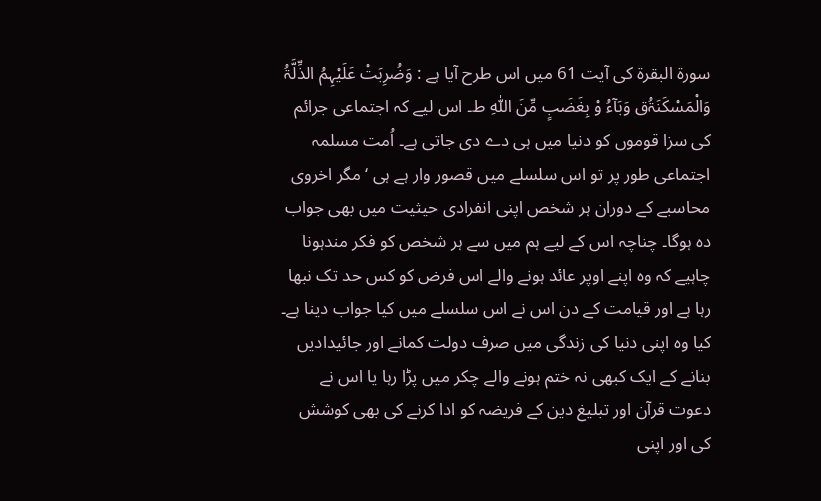سورة البقرة کی آیت 61 میں اس طرح آیا ہے : وَضُرِبَتْ عَلَیْہِمُ الذِّلَّۃُ وَالْمَسْکَنَۃُق وَبَآءُ وْ بِغَضَبٍ مِّنَ اللّٰہِ ط۔ اس لیے کہ اجتماعی جرائم کی سزا قوموں کو دنیا میں ہی دے دی جاتی ہے۔ اُمت مسلمہ اجتماعی طور پر تو اس سلسلے میں قصور وار ہے ہی ‘ مگر اخروی محاسبے کے دوران ہر شخص اپنی انفرادی حیثیت میں بھی جواب دہ ہوگا۔ چناچہ اس کے لیے ہم میں سے ہر شخص کو فکر مندہونا چاہیے کہ وہ اپنے اوپر عائد ہونے والے اس فرض کو کس حد تک نبھا رہا ہے اور قیامت کے دن اس نے اس سلسلے میں کیا جواب دینا ہے۔ کیا وہ اپنی دنیا کی زندگی میں صرف دولت کمانے اور جائیدادیں بنانے کے ایک کبھی نہ ختم ہونے والے چکر میں پڑا رہا یا اس نے دعوت قرآن اور تبلیغ دین کے فریضہ کو ادا کرنے کی بھی کوشش کی اور اپنی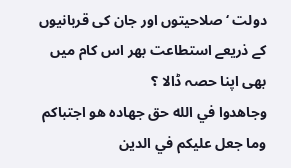دولت ‘ صلاحیتوں اور جان کی قربانیوں کے ذریعے استطاعت بھر اس کام میں بھی اپنا حصہ ڈالا ؟
وجاهدوا في الله حق جهاده هو اجتباكم وما جعل عليكم في الدين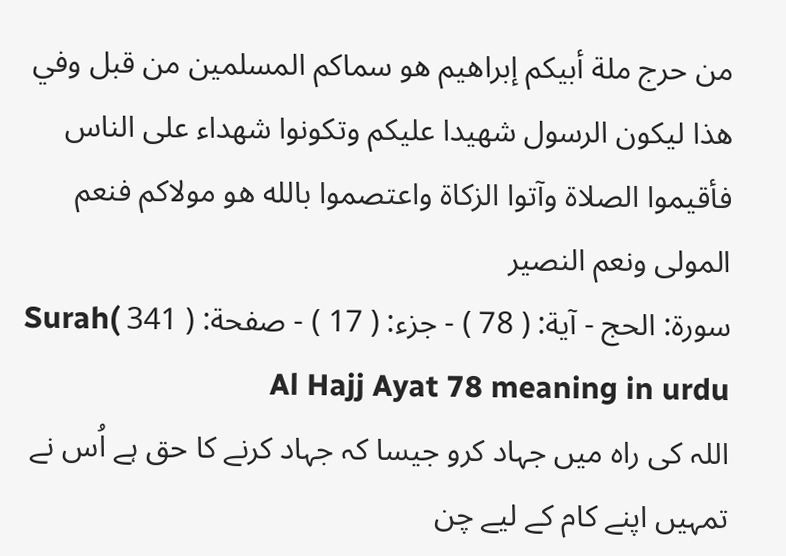من حرج ملة أبيكم إبراهيم هو سماكم المسلمين من قبل وفي هذا ليكون الرسول شهيدا عليكم وتكونوا شهداء على الناس فأقيموا الصلاة وآتوا الزكاة واعتصموا بالله هو مولاكم فنعم المولى ونعم النصير
سورة: الحج - آية: ( 78 ) - جزء: ( 17 ) - صفحة: ( 341 )Surah Al Hajj Ayat 78 meaning in urdu
اللہ کی راہ میں جہاد کرو جیسا کہ جہاد کرنے کا حق ہے اُس نے تمہیں اپنے کام کے لیے چن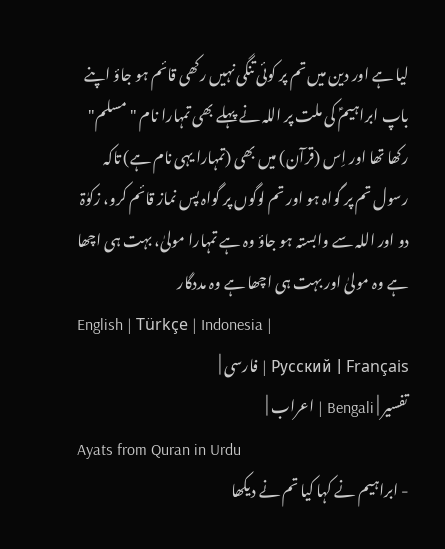لیا ہے اور دین میں تم پر کوئی تنگی نہیں رکھی قائم ہو جاؤ اپنے باپ ابراہیمؑ کی ملت پر اللہ نے پہلے بھی تمہارا نام "مسلم" رکھا تھا اور اِس (قرآن) میں بھی (تمہارا یہی نام ہے) تاکہ رسول تم پر گواہ ہو اور تم لوگوں پر گواہ پس نماز قائم کرو، زکوٰۃ دو اور اللہ سے وابستہ ہو جاؤ وہ ہے تمہارا مولیٰ، بہت ہی اچھا ہے وہ مولیٰ اور بہت ہی اچھا ہے وہ مددگار
English | Türkçe | Indonesia |
Русский | Français | فارسی |
تفسير | Bengali | اعراب |
Ayats from Quran in Urdu
- ابراہیم نے کہا کیا تم نے دیکھا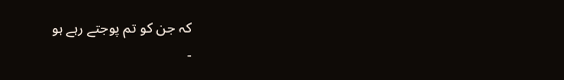کہ جن کو تم پوجتے رہے ہو
-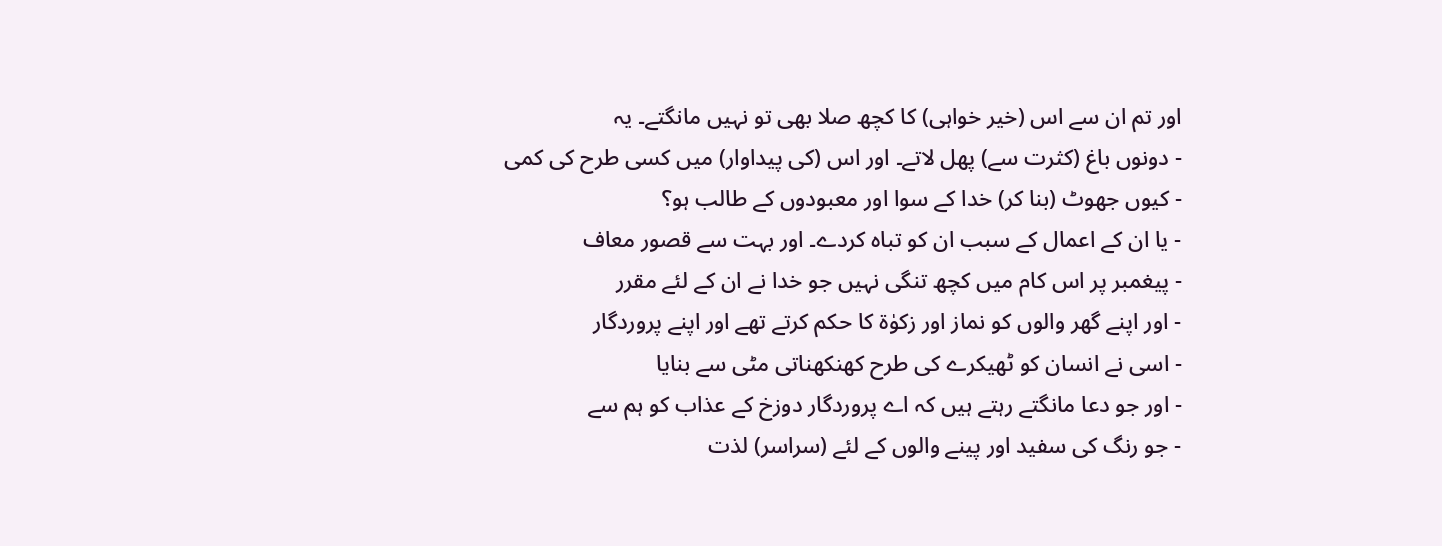اور تم ان سے اس (خیر خواہی) کا کچھ صلا بھی تو نہیں مانگتے۔ یہ
- دونوں باغ (کثرت سے) پھل لاتے۔ اور اس (کی پیداوار) میں کسی طرح کی کمی
- کیوں جھوٹ (بنا کر) خدا کے سوا اور معبودوں کے طالب ہو؟
- یا ان کے اعمال کے سبب ان کو تباہ کردے۔ اور بہت سے قصور معاف
- پیغمبر پر اس کام میں کچھ تنگی نہیں جو خدا نے ان کے لئے مقرر
- اور اپنے گھر والوں کو نماز اور زکوٰة کا حکم کرتے تھے اور اپنے پروردگار
- اسی نے انسان کو ٹھیکرے کی طرح کھنکھناتی مٹی سے بنایا
- اور جو دعا مانگتے رہتے ہیں کہ اے پروردگار دوزخ کے عذاب کو ہم سے
- جو رنگ کی سفید اور پینے والوں کے لئے (سراسر) لذت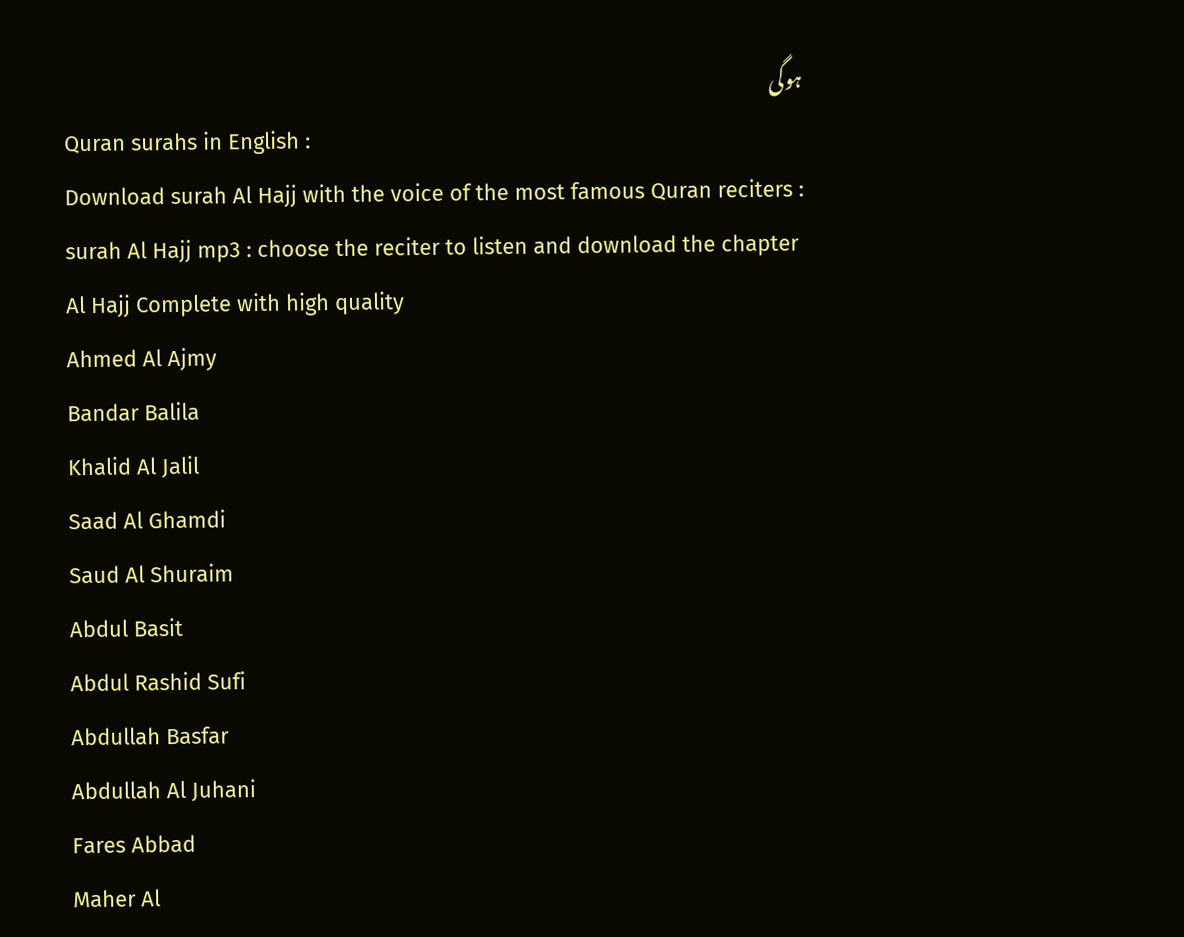ہوگی
Quran surahs in English :
Download surah Al Hajj with the voice of the most famous Quran reciters :
surah Al Hajj mp3 : choose the reciter to listen and download the chapter Al Hajj Complete with high quality
Ahmed Al Ajmy
Bandar Balila
Khalid Al Jalil
Saad Al Ghamdi
Saud Al Shuraim
Abdul Basit
Abdul Rashid Sufi
Abdullah Basfar
Abdullah Al Juhani
Fares Abbad
Maher Al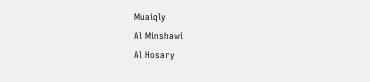Muaiqly
Al Minshawi
Al Hosary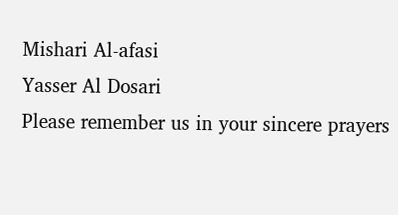Mishari Al-afasi
Yasser Al Dosari
Please remember us in your sincere prayers